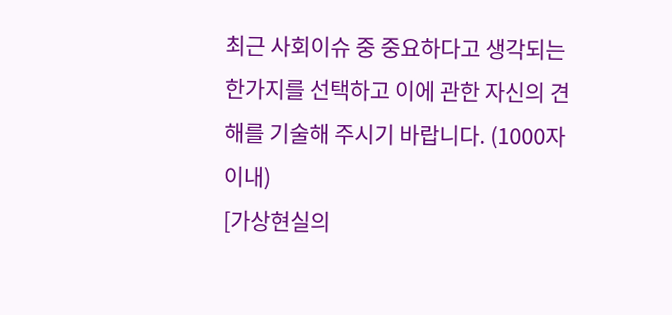최근 사회이슈 중 중요하다고 생각되는 한가지를 선택하고 이에 관한 자신의 견해를 기술해 주시기 바랍니다. (1000자 이내)
[가상현실의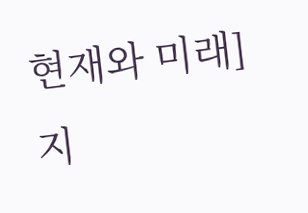현재와 미래]
지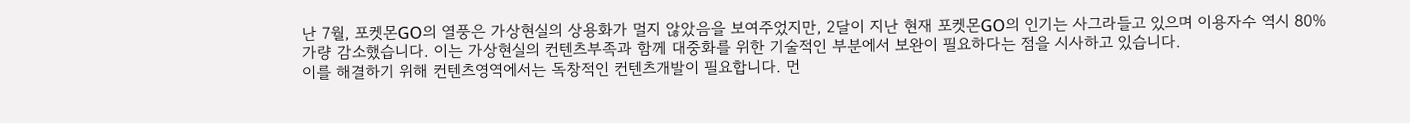난 7월, 포켓몬GO의 열풍은 가상현실의 상용화가 멀지 않았음을 보여주었지만, 2달이 지난 현재 포켓몬GO의 인기는 사그라들고 있으며 이용자수 역시 80%가량 감소했습니다. 이는 가상현실의 컨텐츠부족과 함께 대중화를 위한 기술적인 부분에서 보완이 필요하다는 점을 시사하고 있습니다.
이를 해결하기 위해 컨텐츠영역에서는 독창적인 컨텐츠개발이 필요합니다. 먼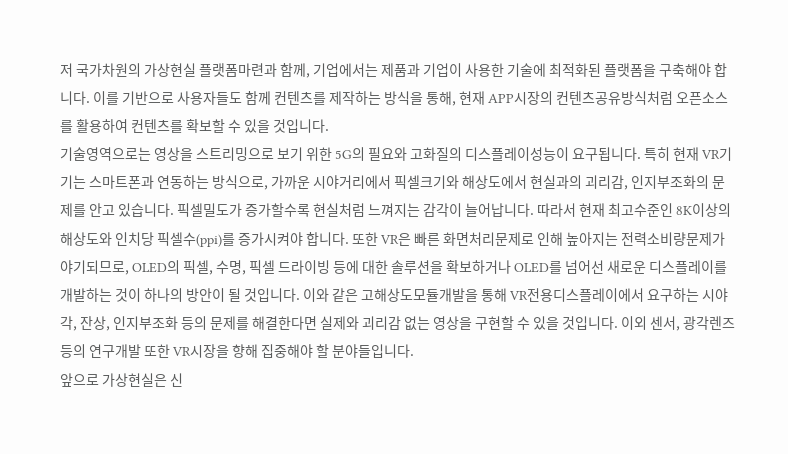저 국가차원의 가상현실 플랫폼마련과 함께, 기업에서는 제품과 기업이 사용한 기술에 최적화된 플랫폼을 구축해야 합니다. 이를 기반으로 사용자들도 함께 컨텐츠를 제작하는 방식을 통해, 현재 APP시장의 컨텐츠공유방식처럼 오픈소스를 활용하여 컨텐츠를 확보할 수 있을 것입니다.
기술영역으로는 영상을 스트리밍으로 보기 위한 5G의 필요와 고화질의 디스플레이성능이 요구됩니다. 특히 현재 VR기기는 스마트폰과 연동하는 방식으로, 가까운 시야거리에서 픽셀크기와 해상도에서 현실과의 괴리감, 인지부조화의 문제를 안고 있습니다. 픽셀밀도가 증가할수록 현실처럼 느껴지는 감각이 늘어납니다. 따라서 현재 최고수준인 8K이상의 해상도와 인치당 픽셀수(ppi)를 증가시켜야 합니다. 또한 VR은 빠른 화면처리문제로 인해 높아지는 전력소비량문제가 야기되므로, OLED의 픽셀, 수명, 픽셀 드라이빙 등에 대한 솔루션을 확보하거나 OLED를 넘어선 새로운 디스플레이를 개발하는 것이 하나의 방안이 될 것입니다. 이와 같은 고해상도모듈개발을 통해 VR전용디스플레이에서 요구하는 시야각, 잔상, 인지부조화 등의 문제를 해결한다면 실제와 괴리감 없는 영상을 구현할 수 있을 것입니다. 이외 센서, 광각렌즈 등의 연구개발 또한 VR시장을 향해 집중해야 할 분야들입니다.
앞으로 가상현실은 신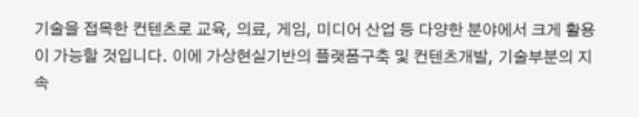기술을 접목한 컨텐츠로 교육, 의료, 게임, 미디어 산업 등 다양한 분야에서 크게 활용이 가능할 것입니다. 이에 가상현실기반의 플랫폼구축 및 컨텐츠개발, 기술부분의 지속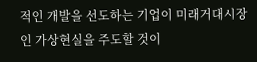적인 개발을 선도하는 기업이 미래거대시장인 가상현실을 주도할 것이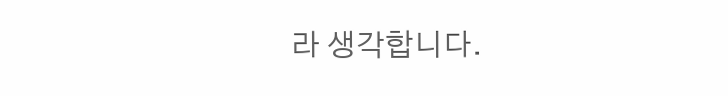라 생각합니다.